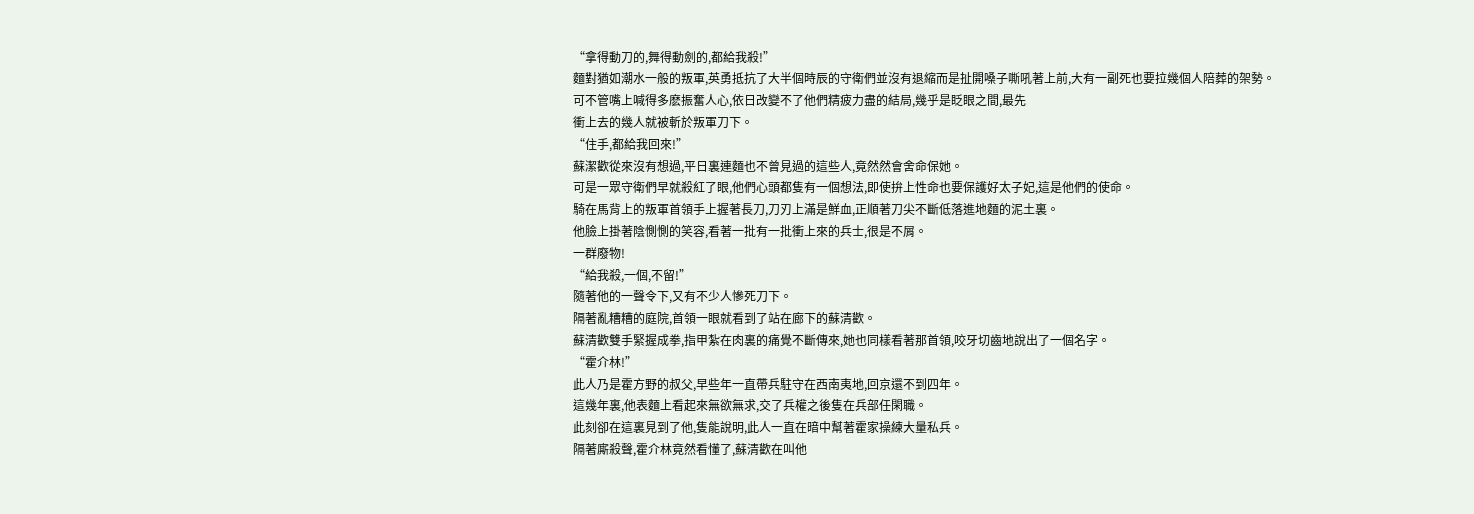“拿得動刀的,舞得動劍的,都給我殺!”
麵對猶如潮水一般的叛軍,英勇抵抗了大半個時辰的守衛們並沒有退縮而是扯開嗓子嘶吼著上前,大有一副死也要拉幾個人陪葬的架勢。
可不管嘴上喊得多麽振奮人心,依日改變不了他們精疲力盡的結局,幾乎是眨眼之間,最先
衝上去的幾人就被斬於叛軍刀下。
“住手,都給我回來!”
蘇潔歡從來沒有想過,平日裏連麵也不曾見過的這些人,竟然然會舍命保她。
可是一眾守衛們早就殺紅了眼,他們心頭都隻有一個想法,即使拚上性命也要保護好太子妃,這是他們的使命。
騎在馬背上的叛軍首領手上握著長刀,刀刃上滿是鮮血,正順著刀尖不斷低落進地麵的泥土裏。
他臉上掛著陰惻惻的笑容,看著一批有一批衝上來的兵士,很是不屑。
一群廢物!
“給我殺,一個,不留!”
隨著他的一聲令下,又有不少人慘死刀下。
隔著亂糟糟的庭院,首領一眼就看到了站在廊下的蘇清歡。
蘇清歡雙手緊握成拳,指甲紮在肉裏的痛覺不斷傳來,她也同樣看著那首領,咬牙切齒地說出了一個名字。
“霍介林!”
此人乃是霍方野的叔父,早些年一直帶兵駐守在西南夷地,回京還不到四年。
這幾年裏,他表麵上看起來無欲無求,交了兵權之後隻在兵部任閑職。
此刻卻在這裏見到了他,隻能說明,此人一直在暗中幫著霍家操練大量私兵。
隔著廝殺聲,霍介林竟然看懂了,蘇清歡在叫他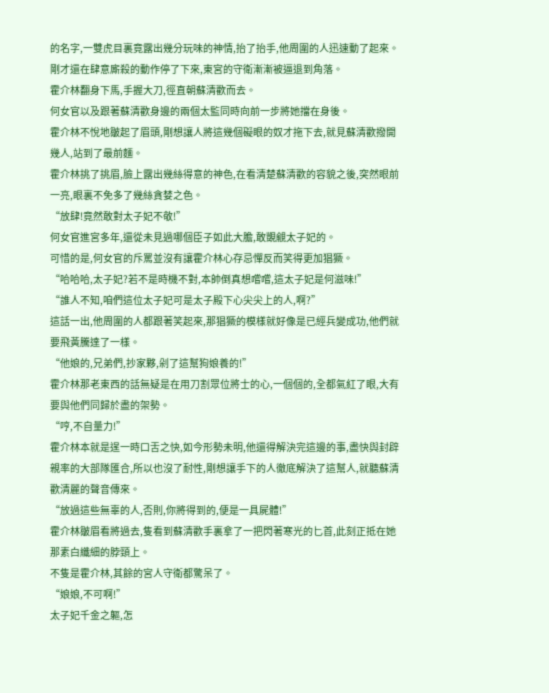的名字,一雙虎目裏竟露出幾分玩味的神情,抬了抬手,他周圍的人迅速動了起來。
剛才還在肆意廝殺的動作停了下來,東宮的守衛漸漸被逼退到角落。
霍介林翻身下馬,手握大刀,徑直朝蘇清歡而去。
何女官以及跟著蘇清歡身邊的兩個太監同時向前一步將她擋在身後。
霍介林不悅地皺起了眉頭,剛想讓人將這幾個礙眼的奴才拖下去,就見蘇清歡撥開幾人,站到了最前麵。
霍介林挑了挑眉,臉上露出幾絲得意的神色,在看清楚蘇清歡的容貌之後,突然眼前一亮,眼裏不免多了幾絲貪婪之色。
“放肆!竟然敢對太子妃不敬!”
何女官進宮多年,還從未見過哪個臣子如此大膽,敢覬覦太子妃的。
可惜的是,何女官的斥罵並沒有讓霍介林心存忌憚反而笑得更加猖獗。
“哈哈哈,太子妃?若不是時機不對,本帥倒真想嚐嚐,這太子妃是何滋味!”
“誰人不知,咱們這位太子妃可是太子殿下心尖尖上的人,啊?”
這話一出,他周圍的人都跟著笑起來,那猖獗的模樣就好像是已經兵變成功,他們就要飛黃騰達了一樣。
“他娘的,兄弟們,抄家夥,剁了這幫狗娘養的!”
霍介林那老東西的話無疑是在用刀割眾位將士的心,一個個的,全都氣紅了眼,大有要與他們同歸於盡的架勢。
“哼,不自量力!”
霍介林本就是逞一時口舌之快,如今形勢未明,他還得解決完這邊的事,盡快與封辟親率的大部隊匯合,所以也沒了耐性,剛想讓手下的人徹底解決了這幫人,就聽蘇清歡清麗的聲音傳來。
“放過這些無辜的人,否則,你將得到的,便是一具屍體!”
霍介林皺眉看將過去,隻看到蘇清歡手裏拿了一把閃著寒光的匕首,此刻正抵在她那素白纖細的脖頸上。
不隻是霍介林,其餘的宮人守衛都驚呆了。
“娘娘,不可啊!”
太子妃千金之軀,怎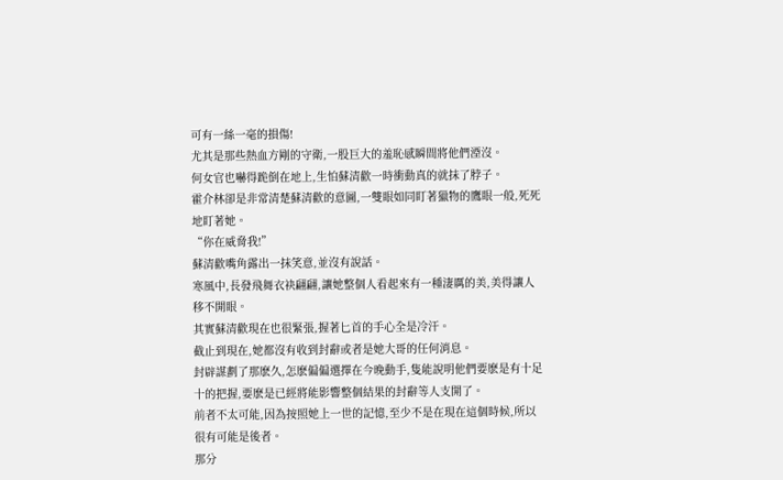可有一絲一毫的損傷!
尤其是那些熱血方剛的守衛,一股巨大的羞恥感瞬間將他們湮沒。
何女官也嚇得跪倒在地上,生怕蘇清歡一時衝動真的就抹了脖子。
霍介林卻是非常清楚蘇清歡的意圖,一雙眼如同盯著獵物的鷹眼一般,死死地盯著她。
“你在威脅我!”
蘇清歡嘴角露出一抹笑意,並沒有說話。
寒風中,長發飛舞衣袂翩翩,讓她整個人看起來有一種淒厲的美,美得讓人移不開眼。
其實蘇清歡現在也很緊張,握著匕首的手心全是冷汗。
截止到現在,她都沒有收到封辭或者是她大哥的任何消息。
封辟謀劃了那麽久,怎麽偏偏選擇在今晚動手,隻能說明他們要麽是有十足十的把握,要麽是已經將能影響整個結果的封辭等人支開了。
前者不太可能,因為按照她上一世的記憶,至少不是在現在這個時候,所以很有可能是後者。
那分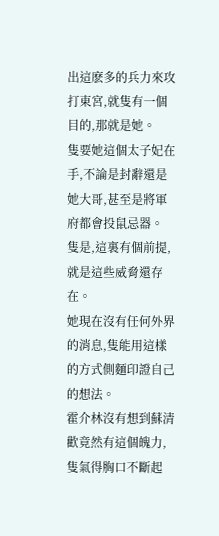出這麽多的兵力來攻打東宮,就隻有一個目的,那就是她。
隻要她這個太子妃在手,不論是封辭還是她大哥,甚至是將軍府都會投鼠忌器。
隻是,這裏有個前提,就是這些威脅還存在。
她現在沒有任何外界的消息,隻能用這樣的方式側麵印證自己的想法。
霍介林沒有想到蘇清歡竟然有這個魄力,隻氣得胸口不斷起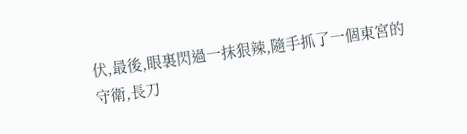伏,最後,眼裏閃過一抹狠辣,隨手抓了一個東宮的守衛,長刀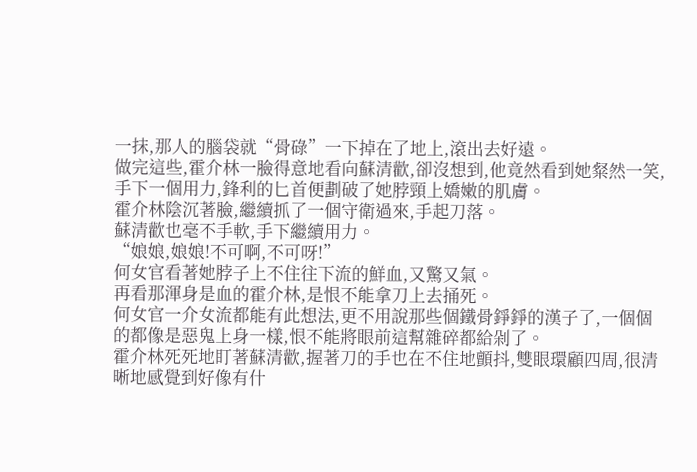一抹,那人的腦袋就“骨碌”一下掉在了地上,滾出去好遠。
做完這些,霍介林一臉得意地看向蘇清歡,卻沒想到,他竟然看到她粲然一笑,手下一個用力,鋒利的匕首便劃破了她脖頸上嬌嫩的肌膚。
霍介林陰沉著臉,繼續抓了一個守衛過來,手起刀落。
蘇清歡也毫不手軟,手下繼續用力。
“娘娘,娘娘!不可啊,不可呀!”
何女官看著她脖子上不住往下流的鮮血,又驚又氣。
再看那渾身是血的霍介林,是恨不能拿刀上去捅死。
何女官一介女流都能有此想法,更不用說那些個鐵骨錚錚的漢子了,一個個的都像是惡鬼上身一樣,恨不能將眼前這幫雜碎都給剁了。
霍介林死死地盯著蘇清歡,握著刀的手也在不住地顫抖,雙眼環顧四周,很清晰地感覺到好像有什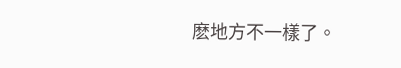麽地方不一樣了。